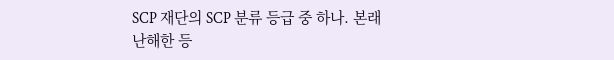SCP 재단의 SCP 분류 등급 중 하나. 본래
난해한 등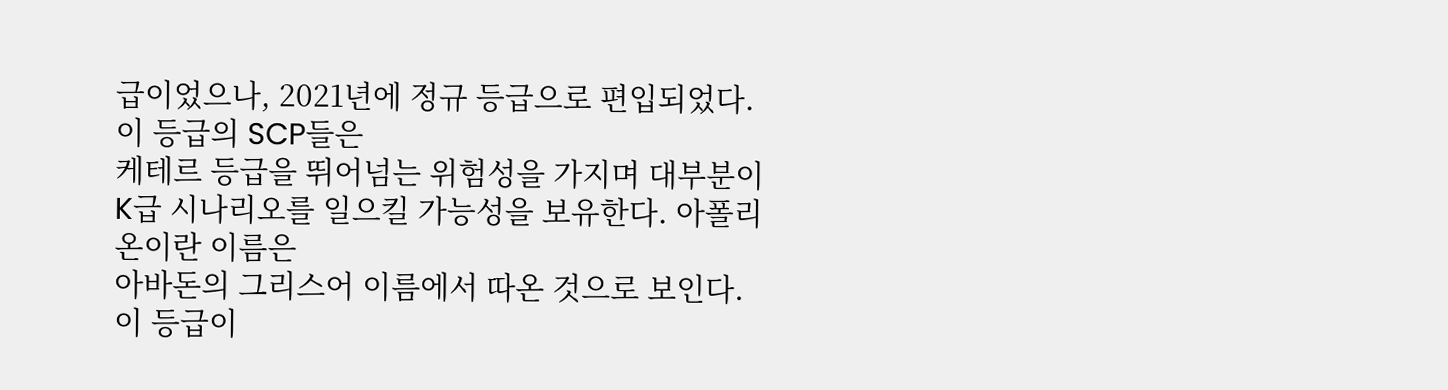급이었으나, 2021년에 정규 등급으로 편입되었다. 이 등급의 SCP들은
케테르 등급을 뛰어넘는 위험성을 가지며 대부분이 K급 시나리오를 일으킬 가능성을 보유한다. 아폴리온이란 이름은
아바돈의 그리스어 이름에서 따온 것으로 보인다.
이 등급이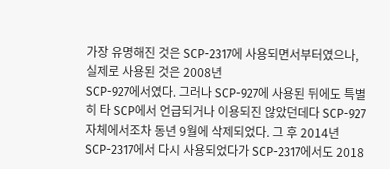가장 유명해진 것은 SCP-2317에 사용되면서부터였으나, 실제로 사용된 것은 2008년
SCP-927에서였다. 그러나 SCP-927에 사용된 뒤에도 특별히 타 SCP에서 언급되거나 이용되진 않았던데다 SCP-927 자체에서조차 동년 9월에 삭제되었다. 그 후 2014년 SCP-2317에서 다시 사용되었다가 SCP-2317에서도 2018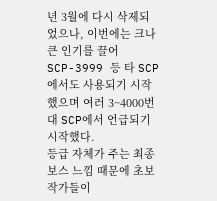년 3월에 다시 삭제되었으나, 이번에는 크나큰 인기를 끌어 SCP-3999 등 타 SCP에서도 사용되기 시작했으며 여러 3~4000번대 SCP에서 언급되기 시작했다.
등급 자체가 주는 최종보스 느낌 때문에 초보 작가들이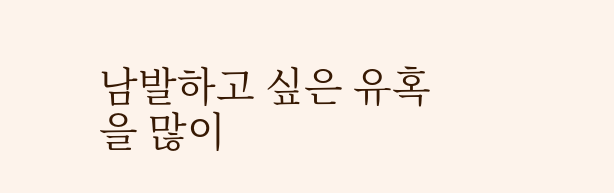남발하고 싶은 유혹을 많이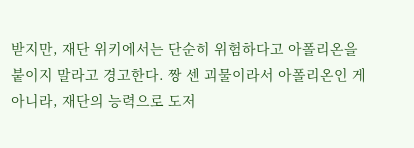받지만, 재단 위키에서는 단순히 위험하다고 아폴리온을 붙이지 말라고 경고한다. 짱 센 괴물이라서 아폴리온인 게 아니라, 재단의 능력으로 도저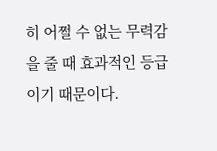히 어쩔 수 없는 무력감을 줄 때 효과적인 등급이기 때문이다.